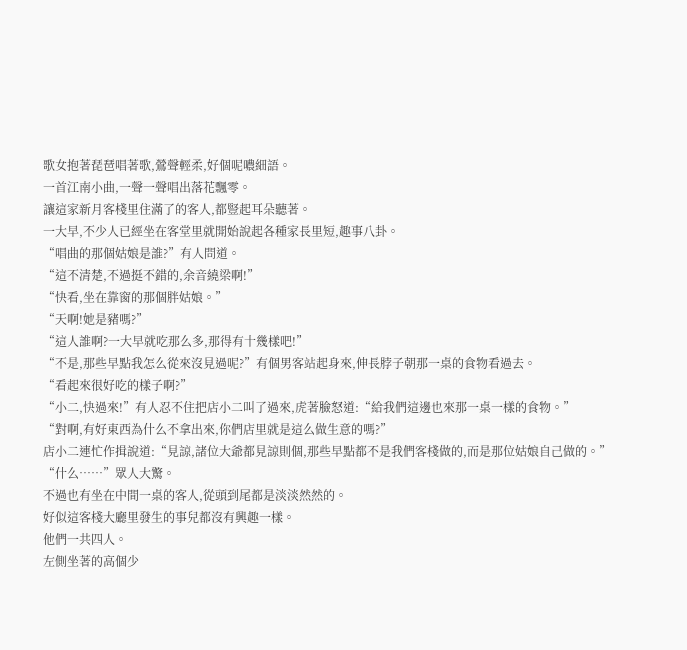歌女抱著琵琶唱著歌,鶯聲輕柔,好個呢噥細語。
一首江南小曲,一聲一聲唱出落花飄零。
讓這家新月客棧里住滿了的客人,都豎起耳朵聽著。
一大早,不少人已經坐在客堂里就開始說起各種家長里短,趣事八卦。
“唱曲的那個姑娘是誰?”有人問道。
“這不清楚,不過挺不錯的,余音繞梁啊!”
“快看,坐在靠窗的那個胖姑娘。”
“天啊!她是豬嗎?”
“這人誰啊?一大早就吃那么多,那得有十幾樣吧!”
“不是,那些早點我怎么從來沒見過呢?”有個男客站起身來,伸長脖子朝那一桌的食物看過去。
“看起來很好吃的樣子啊?”
“小二,快過來!”有人忍不住把店小二叫了過來,虎著臉怒道:“給我們這邊也來那一桌一樣的食物。”
“對啊,有好東西為什么不拿出來,你們店里就是這么做生意的嗎?”
店小二連忙作揖說道:“見諒,諸位大爺都見諒則個,那些早點都不是我們客棧做的,而是那位姑娘自己做的。”
“什么……”眾人大驚。
不過也有坐在中間一桌的客人,從頭到尾都是淡淡然然的。
好似這客棧大廳里發生的事兒都沒有興趣一樣。
他們一共四人。
左側坐著的高個少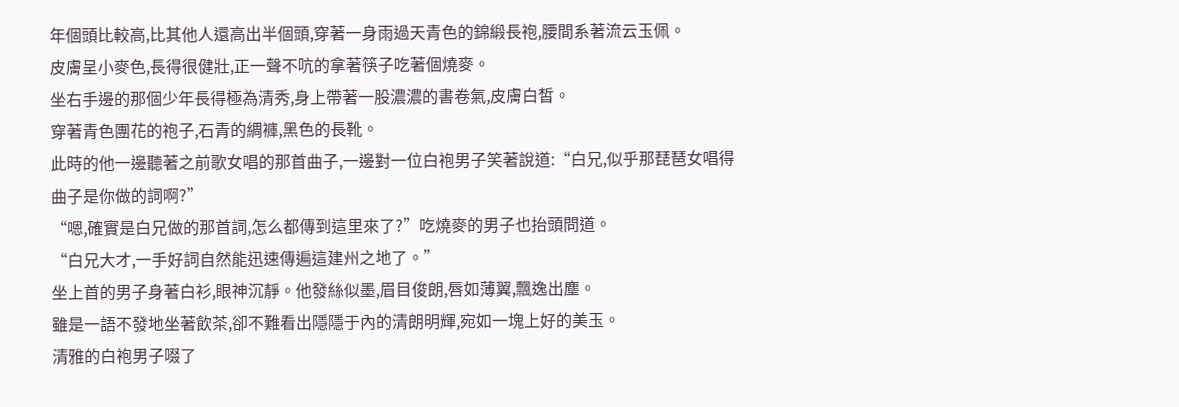年個頭比較高,比其他人還高出半個頭,穿著一身雨過天青色的錦緞長袍,腰間系著流云玉佩。
皮膚呈小麥色,長得很健壯,正一聲不吭的拿著筷子吃著個燒麥。
坐右手邊的那個少年長得極為清秀,身上帶著一股濃濃的書卷氣,皮膚白皙。
穿著青色團花的袍子,石青的綢褲,黑色的長靴。
此時的他一邊聽著之前歌女唱的那首曲子,一邊對一位白袍男子笑著說道:“白兄,似乎那琵琶女唱得曲子是你做的詞啊?”
“嗯,確實是白兄做的那首詞,怎么都傳到這里來了?”吃燒麥的男子也抬頭問道。
“白兄大才,一手好詞自然能迅速傳遍這建州之地了。”
坐上首的男子身著白衫,眼神沉靜。他發絲似墨,眉目俊朗,唇如薄翼,飄逸出塵。
雖是一語不發地坐著飲茶,卻不難看出隱隱于內的清朗明輝,宛如一塊上好的美玉。
清雅的白袍男子啜了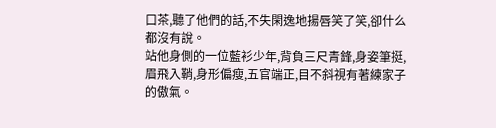口茶,聽了他們的話,不失閑逸地揚唇笑了笑,卻什么都沒有說。
站他身側的一位藍衫少年,背負三尺青鋒,身姿筆挺,眉飛入鞘,身形偏瘦,五官端正,目不斜視有著練家子的傲氣。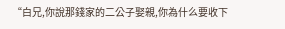“白兄,你說那錢家的二公子娶親,你為什么要收下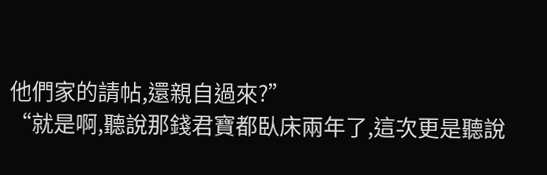他們家的請帖,還親自過來?”
“就是啊,聽說那錢君寶都臥床兩年了,這次更是聽說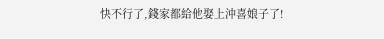快不行了,錢家都給他娶上沖喜娘子了!